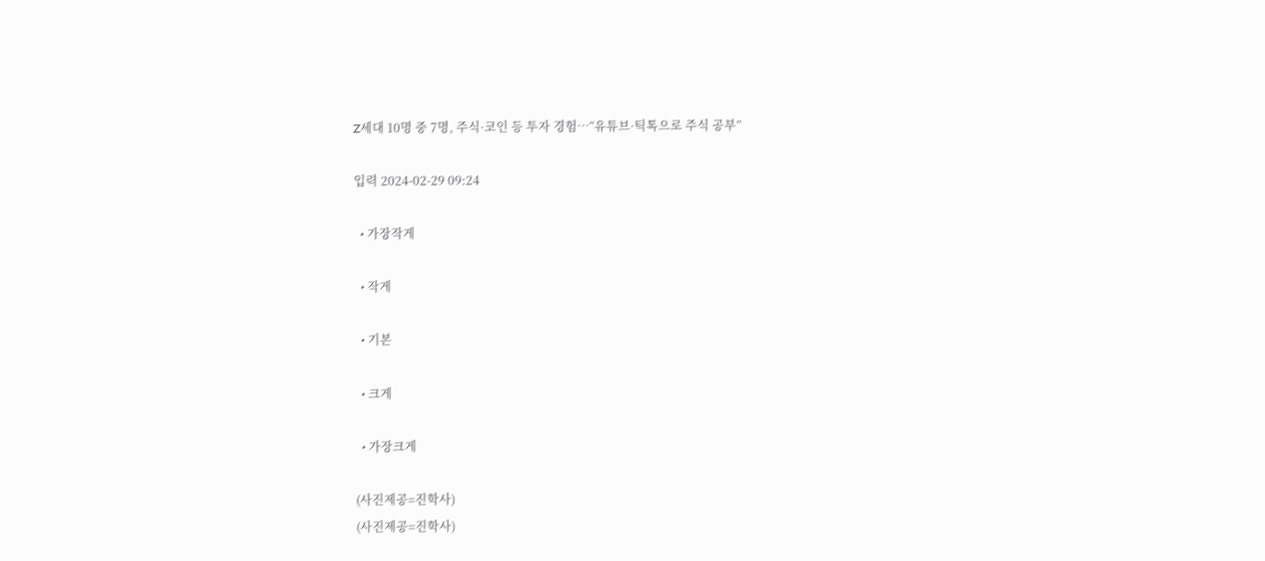Z세대 10명 중 7명, 주식·코인 등 투자 경험…“유튜브·틱톡으로 주식 공부”

입력 2024-02-29 09:24

  • 가장작게

  • 작게

  • 기본

  • 크게

  • 가장크게

(사진제공=진학사)
(사진제공=진학사)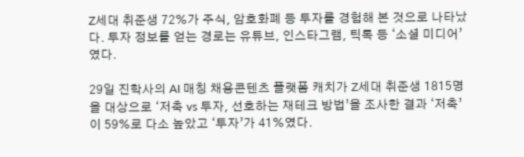Z세대 취준생 72%가 주식, 암호화폐 등 투자를 경험해 본 것으로 나타났다. 투자 정보를 얻는 경로는 유튜브, 인스타그램, 틱톡 등 ‘소셜 미디어’였다.

29일 진학사의 AI 매칭 채용콘텐츠 플랫폼 캐치가 Z세대 취준생 1815명을 대상으로 ‘저축 vs 투자, 선호하는 재테크 방법’을 조사한 결과 ‘저축’이 59%로 다소 높았고 ‘투자’가 41%였다.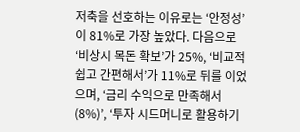저축을 선호하는 이유로는 ‘안정성’이 81%로 가장 높았다. 다음으로 ‘비상시 목돈 확보’가 25%, ‘비교적 쉽고 간편해서’가 11%로 뒤를 이었으며, ‘금리 수익으로 만족해서(8%)’, ‘투자 시드머니로 활용하기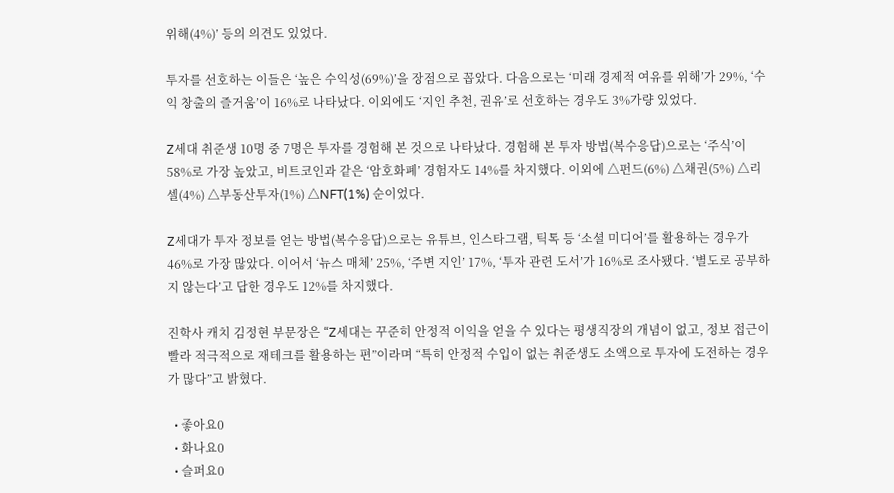위해(4%)’ 등의 의견도 있었다.

투자를 선호하는 이들은 ‘높은 수익성(69%)’을 장점으로 꼽았다. 다음으로는 ‘미래 경제적 여유를 위해’가 29%, ‘수익 창출의 즐거움’이 16%로 나타났다. 이외에도 ‘지인 추천, 권유’로 선호하는 경우도 3%가량 있었다.

Z세대 취준생 10명 중 7명은 투자를 경험해 본 것으로 나타났다. 경험해 본 투자 방법(복수응답)으로는 ‘주식’이 58%로 가장 높았고, 비트코인과 같은 ‘암호화폐’ 경험자도 14%를 차지했다. 이외에 △펀드(6%) △채권(5%) △리셀(4%) △부동산투자(1%) △NFT(1%) 순이었다.

Z세대가 투자 정보를 얻는 방법(복수응답)으로는 유튜브, 인스타그램, 틱톡 등 ‘소셜 미디어’를 활용하는 경우가 46%로 가장 많았다. 이어서 ‘뉴스 매체’ 25%, ‘주변 지인’ 17%, ‘투자 관련 도서’가 16%로 조사됐다. ‘별도로 공부하지 않는다’고 답한 경우도 12%를 차지했다.

진학사 캐치 김정현 부문장은 “Z세대는 꾸준히 안정적 이익을 얻을 수 있다는 평생직장의 개념이 없고, 정보 접근이 빨라 적극적으로 재테크를 활용하는 편”이라며 “특히 안정적 수입이 없는 취준생도 소액으로 투자에 도전하는 경우가 많다”고 밝혔다.

  • 좋아요0
  • 화나요0
  • 슬퍼요0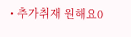• 추가취재 원해요0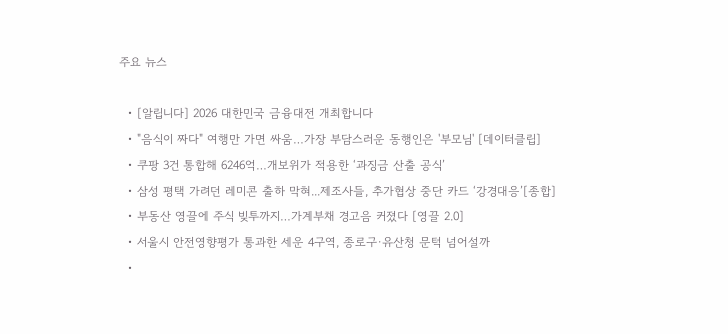주요 뉴스

  • [알립니다] 2026 대한민국 금융대전 개최합니다
  • "음식이 짜다" 여행만 가면 싸움…가장 부담스러운 동행인은 '부모님' [데이터클립]
  • 쿠팡 3건 통합해 6246억…개보위가 적용한 ‘과징금 산출 공식’
  • 삼성 평택 가려던 레미콘 출하 막혀...제조사들, 추가협상 중단 카드 ‘강경대응’[종합]
  • 부동산 영끌에 주식 빚투까지…가계부채 경고음 커졌다 [영끌 2.0]
  • 서울시 안전영향평가 통과한 세운 4구역, 종로구·유산청 문턱 넘어설까
  •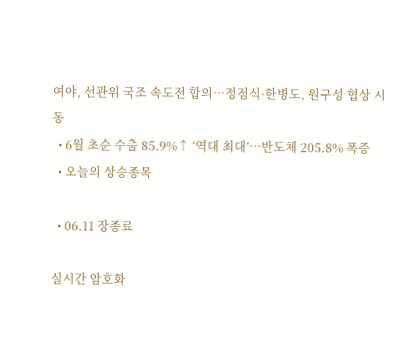여야, 선관위 국조 속도전 합의…정점식·한병도, 원구성 협상 시동
  • 6월 초순 수출 85.9%↑ ‘역대 최대’…반도체 205.8% 폭증
  • 오늘의 상승종목

  • 06.11 장종료

실시간 암호화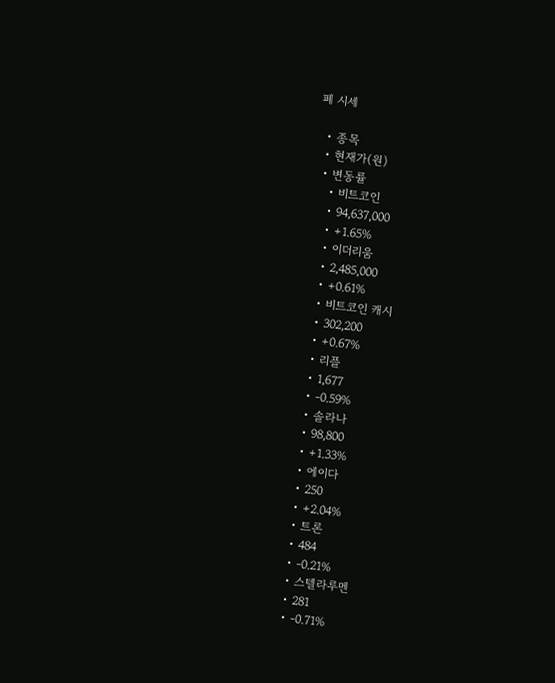폐 시세

  • 종목
  • 현재가(원)
  • 변동률
    • 비트코인
    • 94,637,000
    • +1.65%
    • 이더리움
    • 2,485,000
    • +0.61%
    • 비트코인 캐시
    • 302,200
    • +0.67%
    • 리플
    • 1,677
    • -0.59%
    • 솔라나
    • 98,800
    • +1.33%
    • 에이다
    • 250
    • +2.04%
    • 트론
    • 484
    • -0.21%
    • 스텔라루멘
    • 281
    • -0.71%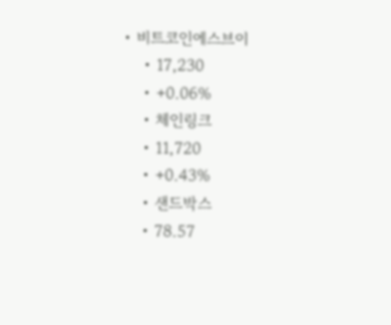• 비트코인에스브이
    • 17,230
    • +0.06%
    • 체인링크
    • 11,720
    • +0.43%
    • 샌드박스
    • 78.57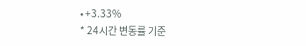• +3.33%
* 24시간 변동률 기준